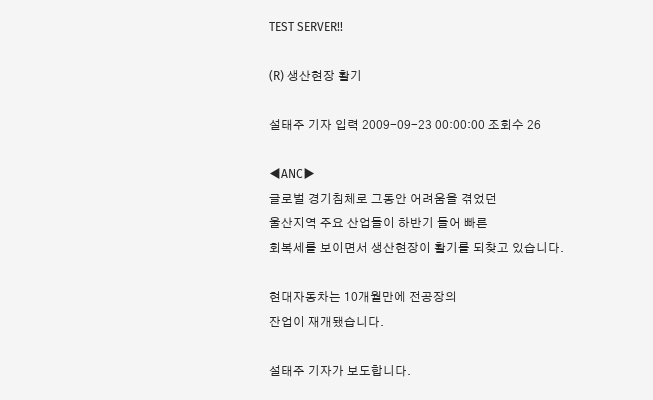TEST SERVER!!

(R) 생산현장 활기

설태주 기자 입력 2009-09-23 00:00:00 조회수 26

◀ANC▶
글로벌 경기침체로 그동안 어려움을 겪었던
울산지역 주요 산업들이 하반기 들어 빠른
회복세를 보이면서 생산현장이 활기를 되찾고 있습니다.

현대자동차는 10개월만에 전공장의
잔업이 재개됐습니다.

설태주 기자가 보도합니다.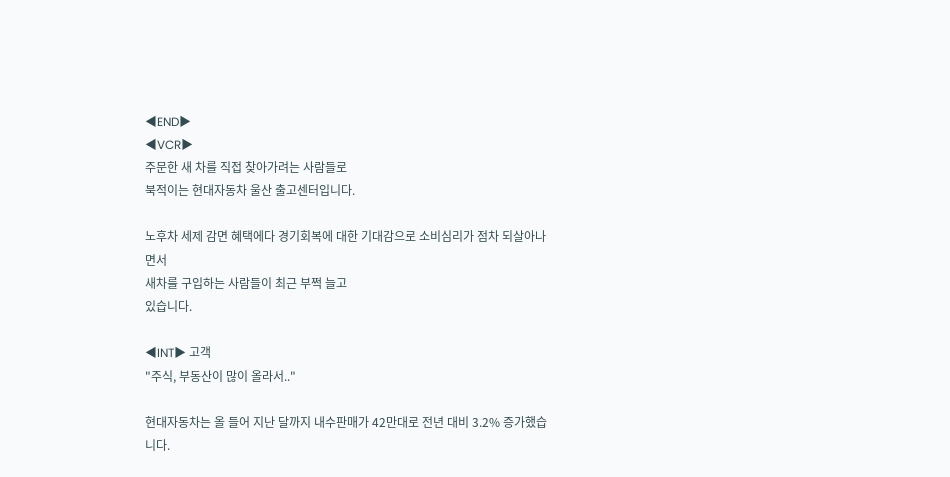◀END▶
◀VCR▶
주문한 새 차를 직접 찾아가려는 사람들로
북적이는 현대자동차 울산 출고센터입니다.

노후차 세제 감면 혜택에다 경기회복에 대한 기대감으로 소비심리가 점차 되살아나면서
새차를 구입하는 사람들이 최근 부쩍 늘고
있습니다.

◀INT▶ 고객
"주식, 부동산이 많이 올라서.."

현대자동차는 올 들어 지난 달까지 내수판매가 42만대로 전년 대비 3.2% 증가했습니다.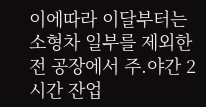이에따라 이달부터는 소형차 일부를 제외한
전 공장에서 주.야간 2시간 잔업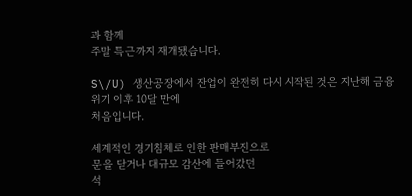과 함께
주말 특근까지 재개됐습니다.

S\/U) 생산공장에서 잔업이 완전히 다시 시작된 것은 지난해 금융위기 이후 10달 만에
처음입니다.

세계적인 경기침체로 인한 판매부진으로
문을 닫거나 대규모 감산에 들어갔던
석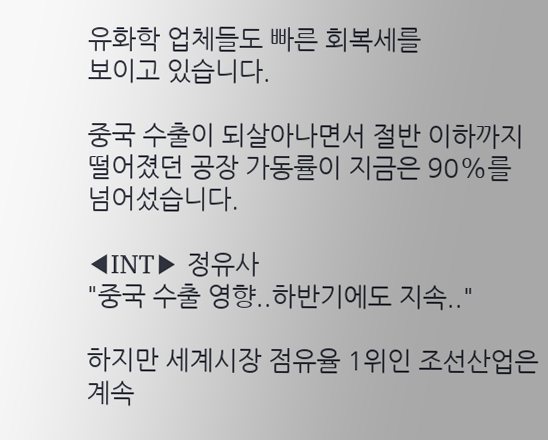유화학 업체들도 빠른 회복세를
보이고 있습니다.

중국 수출이 되살아나면서 절반 이하까지
떨어졌던 공장 가동률이 지금은 90%를
넘어섰습니다.

◀INT▶ 정유사
"중국 수출 영향..하반기에도 지속.."

하지만 세계시장 점유율 1위인 조선산업은
계속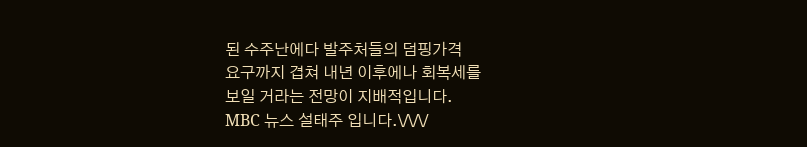된 수주난에다 발주처들의 덤핑가격
요구까지 겹쳐 내년 이후에나 회복세를
보일 거라는 전망이 지배적입니다.
MBC 뉴스 설태주 입니다.\/\/\/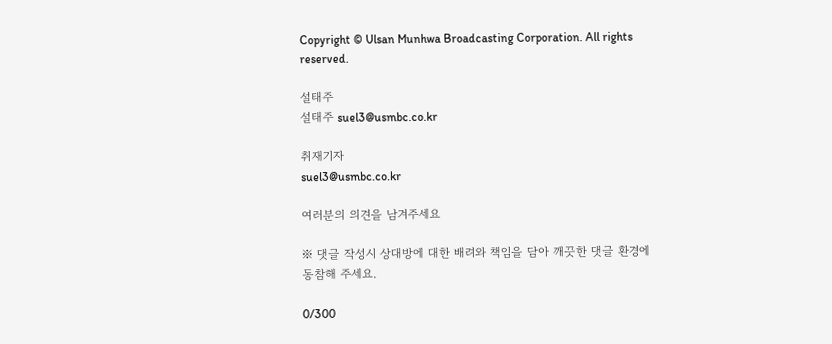Copyright © Ulsan Munhwa Broadcasting Corporation. All rights reserved.

설태주
설태주 suel3@usmbc.co.kr

취재기자
suel3@usmbc.co.kr

여러분의 의견을 남겨주세요

※ 댓글 작성시 상대방에 대한 배려와 책임을 담아 깨끗한 댓글 환경에 동참해 주세요.

0/300